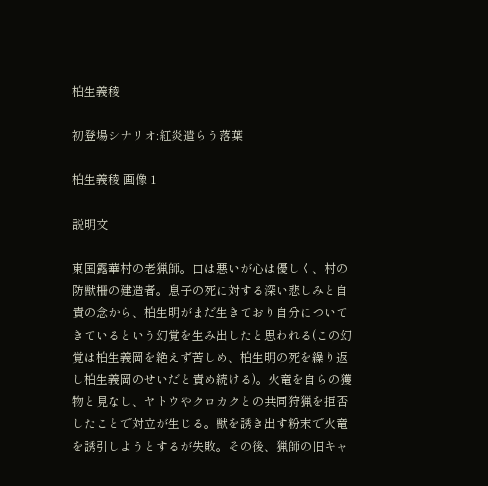柏生義稜

初登場シナリオ:紅炎遣らう落葉

柏生義稜 画像 1

説明文

東国露華村の老猟師。口は悪いが心は優しく、村の防獣柵の建造者。息子の死に対する深い悲しみと自責の念から、柏生明がまだ生きており自分についてきているという幻覚を生み出したと思われる(この幻覚は柏生義岡を絶えず苦しめ、柏生明の死を繰り返し柏生義岡のせいだと責め続ける)。火竜を自らの獲物と見なし、ヤトウやクロカクとの共同狩猟を拒否したことで対立が生じる。獣を誘き出す粉末で火竜を誘引しようとするが失敗。その後、猟師の旧キャ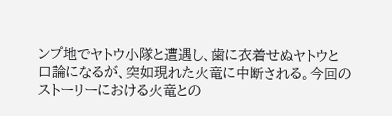ンプ地でヤトウ小隊と遭遇し、歯に衣着せぬヤトウと口論になるが、突如現れた火竜に中断される。今回のストーリーにおける火竜との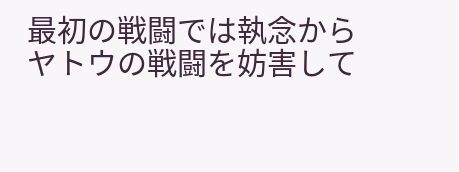最初の戦闘では執念からヤトウの戦闘を妨害して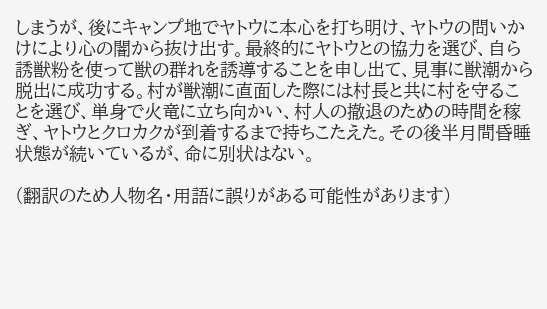しまうが、後にキャンプ地でヤトウに本心を打ち明け、ヤトウの問いかけにより心の闇から抜け出す。最終的にヤトウとの協力を選び、自ら誘獣粉を使って獣の群れを誘導することを申し出て、見事に獣潮から脱出に成功する。村が獣潮に直面した際には村長と共に村を守ることを選び、単身で火竜に立ち向かい、村人の撤退のための時間を稼ぎ、ヤトウとクロカクが到着するまで持ちこたえた。その後半月間昏睡状態が続いているが、命に別状はない。

(翻訳のため人物名・用語に誤りがある可能性があります)